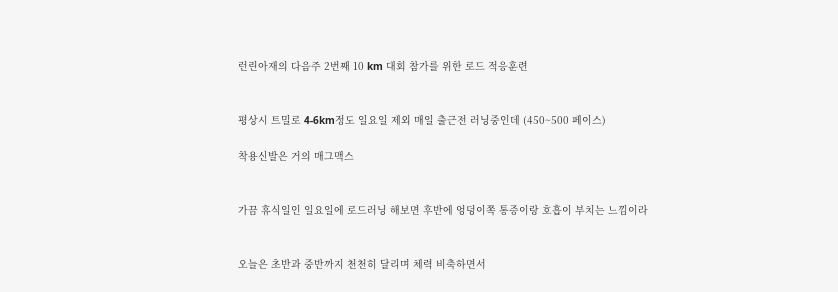런린아재의 다음주 2번째 10 km 대회 참가를 위한 로드 적응훈련


평상시 트밀로 4-6km정도 일요일 제외 매일 출근전 러닝중인데 (450~500 페이스)

착용신발은 거의 매그맥스


가끔 휴식일인 일요일에 로드러닝 해보면 후반에 엉덩이쪽 통증이랑 호흡이 부치는 느낌이라


오늘은 초반과 중반까지 천천히 달리며 체력 비축하면서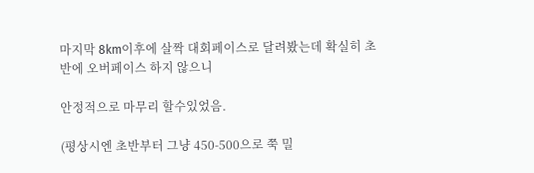마지막 8km이후에 살짝 대회페이스로 달려봤는데 확실히 초반에 오버페이스 하지 않으니

안정적으로 마무리 할수있었음.

(평상시엔 초반부터 그냥 450-500으로 쭉 밀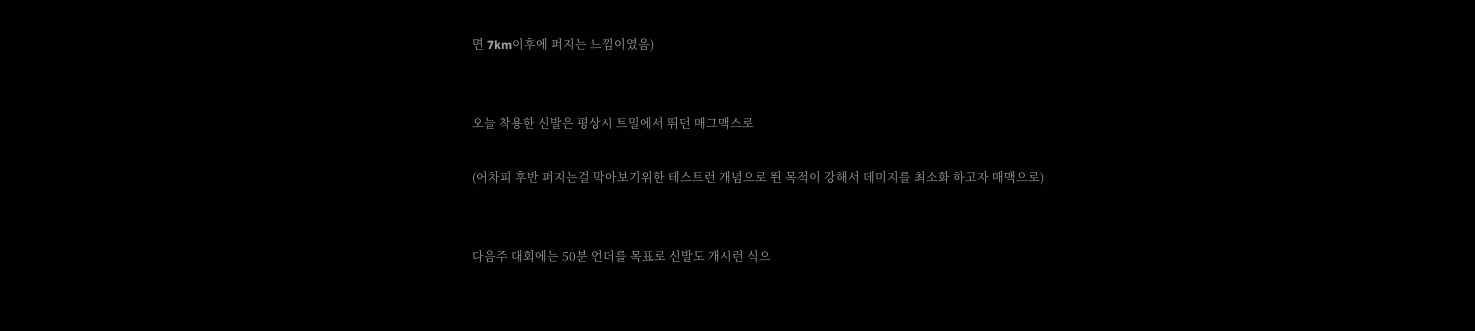면 7km이후에 퍼지는 느낌이였음)


오늘 착용한 신발은 평상시 트밀에서 뛰던 매그맥스로

(어차피 후반 퍼지는걸 막아보기위한 테스트런 개념으로 뛴 목적이 강해서 데미지를 최소화 하고자 매맥으로)


다음주 대회에는 50분 언더를 목표로 신발도 개시런 식으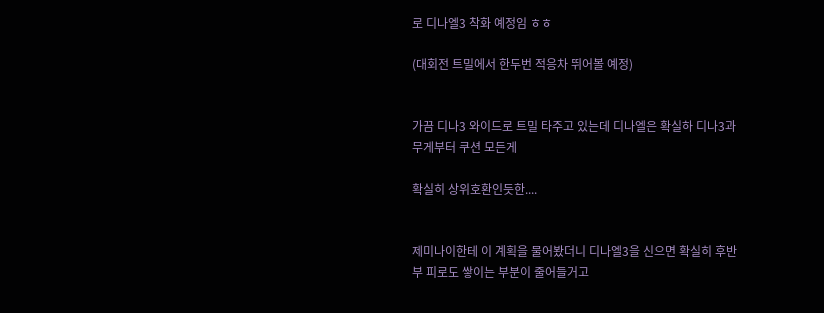로 디나엘3 착화 예정임 ㅎㅎ

(대회전 트밀에서 한두번 적응차 뛰어볼 예정)


가끔 디나3 와이드로 트밀 타주고 있는데 디나엘은 확실하 디나3과 무게부터 쿠션 모든게

확실히 상위호환인듯한....


제미나이한테 이 계획을 물어봤더니 디나엘3을 신으면 확실히 후반부 피로도 쌓이는 부분이 줄어들거고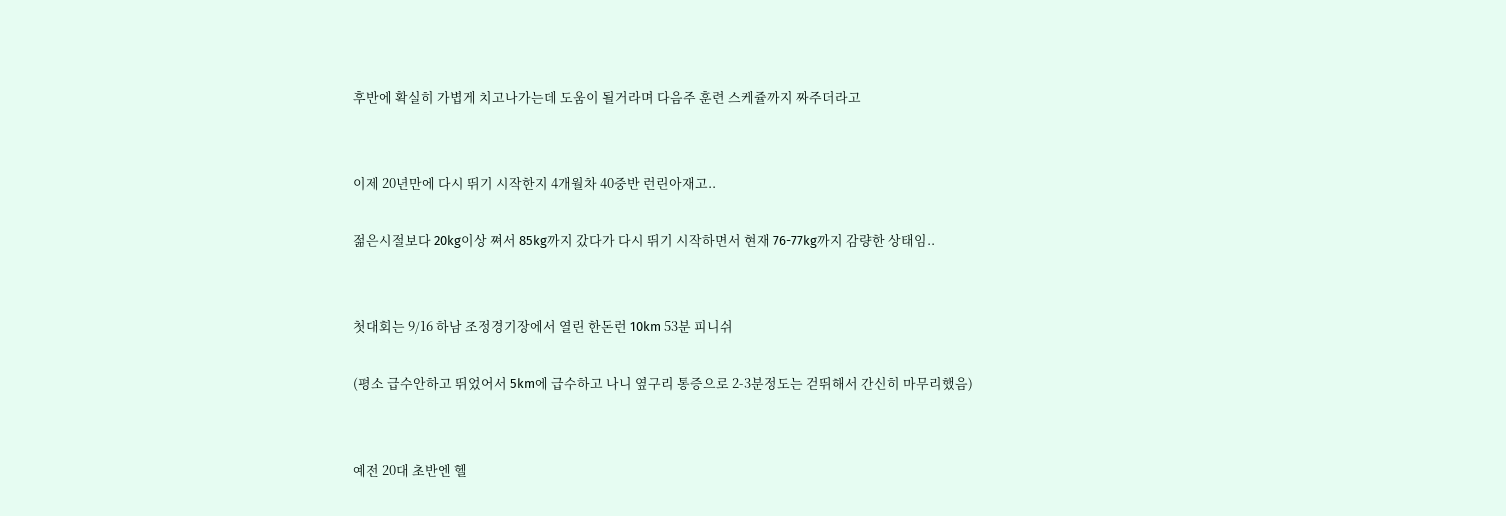후반에 확실히 가볍게 치고나가는데 도움이 될거라며 다음주 훈련 스케쥴까지 짜주더라고


이제 20년만에 다시 뛰기 시작한지 4개월차 40중반 런린아재고..

젊은시절보다 20kg이상 쪄서 85kg까지 갔다가 다시 뛰기 시작하면서 현재 76-77kg까지 감량한 상태임..


첫대회는 9/16 하남 조정경기장에서 열린 한돈런 10km 53분 피니쉬

(평소 급수안하고 뛰었어서 5km에 급수하고 나니 옆구리 통증으로 2-3분정도는 걷뛰해서 간신히 마무리했음)


예전 20대 초반엔 헬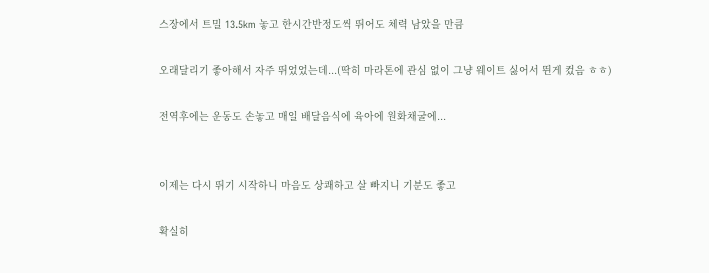스장에서 트밀 13.5km 놓고 한시간반정도씩 뛰어도 체력 남았을 만큼

오래달리기 좋아해서 자주 뛰었었는데...(딱히 마라톤에 관심 없이 그냥 웨이트 싫어서 뛴게 컸음 ㅎㅎ)

전역후에는 운동도 손놓고 매일 배달음식에 육아에 원화채굴에...


이제는 다시 뛰기 시작하니 마음도 상쾌하고 살 빠지니 기분도 좋고

확실히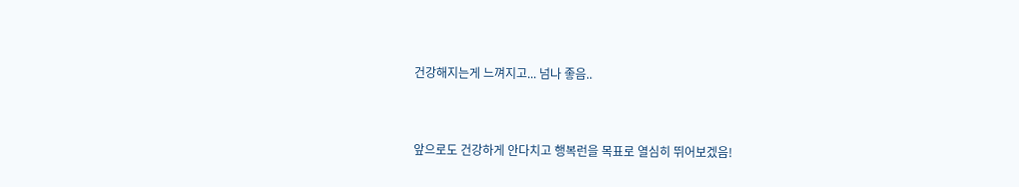건강해지는게 느껴지고... 넘나 좋음..


앞으로도 건강하게 안다치고 행복런을 목표로 열심히 뛰어보겠음!